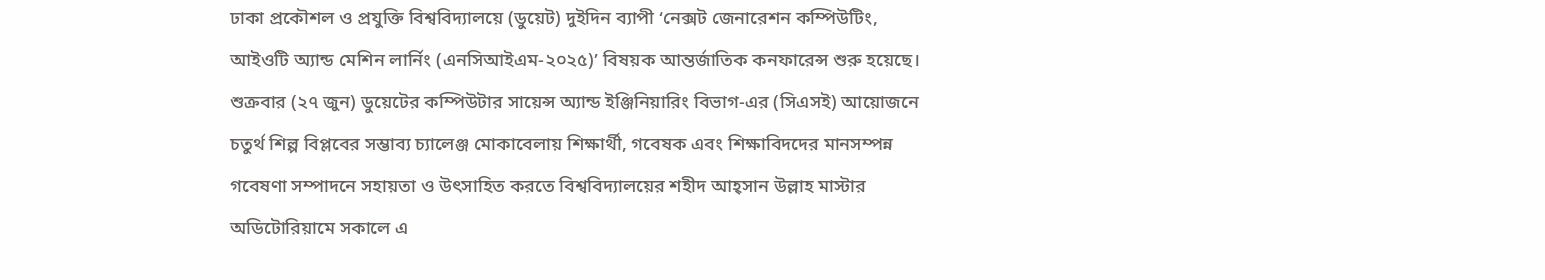ঢাকা প্রকৌশল ও প্রযুক্তি বিশ্ববিদ্যালয়ে (ডুয়েট) দুইদিন ব্যাপী ‘নেক্সট জেনারেশন কম্পিউটিং, আইওটি অ্যান্ড মেশিন লার্নিং (এনসিআইএম-২০২৫)’ বিষয়ক আন্তর্জাতিক কনফারেন্স শুরু হয়েছে।
শুক্রবার (২৭ জুন) ডুয়েটের কম্পিউটার সায়েন্স অ্যান্ড ইঞ্জিনিয়ারিং বিভাগ-এর (সিএসই) আয়োজনে চতুর্থ শিল্প বিপ্লবের সম্ভাব্য চ্যালেঞ্জ মোকাবেলায় শিক্ষার্থী, গবেষক এবং শিক্ষাবিদদের মানসম্পন্ন গবেষণা সম্পাদনে সহায়তা ও উৎসাহিত করতে বিশ্ববিদ্যালয়ের শহীদ আহ্সান উল্লাহ মাস্টার অডিটোরিয়ামে সকালে এ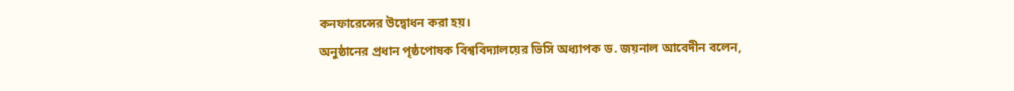কনফারেন্সের উদ্বোধন করা হয়।
অনুষ্ঠানের প্রধান পৃষ্ঠপোষক বিশ্ববিদ্যালয়ের ভিসি অধ্যাপক ড. জয়নাল আবেদীন বলেন,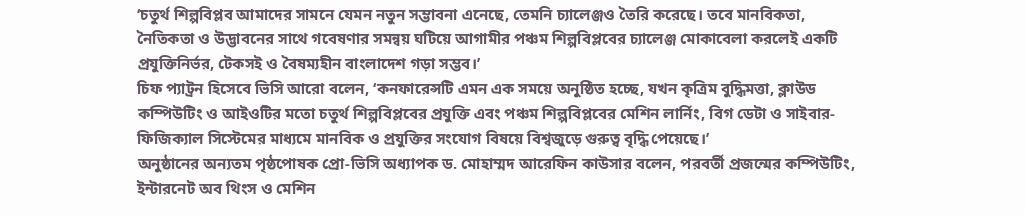‘চতুর্থ শিল্পবিপ্লব আমাদের সামনে যেমন নতুন সম্ভাবনা এনেছে, তেমনি চ্যালেঞ্জও তৈরি করেছে। তবে মানবিকতা, নৈতিকতা ও উদ্ভাবনের সাথে গবেষণার সমন্বয় ঘটিয়ে আগামীর পঞ্চম শিল্পবিপ্লবের চ্যালেঞ্জ মোকাবেলা করলেই একটি প্রযুক্তিনির্ভর, টেকসই ও বৈষম্যহীন বাংলাদেশ গড়া সম্ভব।’
চিফ প্যাট্রন হিসেবে ভিসি আরো বলেন, ‘কনফারেন্সটি এমন এক সময়ে অনুষ্ঠিত হচ্ছে, যখন কৃত্রিম বুদ্ধিমত্তা, ক্লাউড কম্পিউটিং ও আইওটির মতো চতুর্থ শিল্পবিপ্লবের প্রযুক্তি এবং পঞ্চম শিল্পবিপ্লবের মেশিন লার্নিং, বিগ ডেটা ও সাইবার-ফিজিক্যাল সিস্টেমের মাধ্যমে মানবিক ও প্রযুক্তির সংযোগ বিষয়ে বিশ্বজুড়ে গুরুত্ব বৃদ্ধি পেয়েছে।’
অনুষ্ঠানের অন্যতম পৃষ্ঠপোষক প্রো-ভিসি অধ্যাপক ড. মোহাম্মদ আরেফিন কাউসার বলেন, পরবর্তী প্রজন্মের কম্পিউটিং, ইন্টারনেট অব থিংস ও মেশিন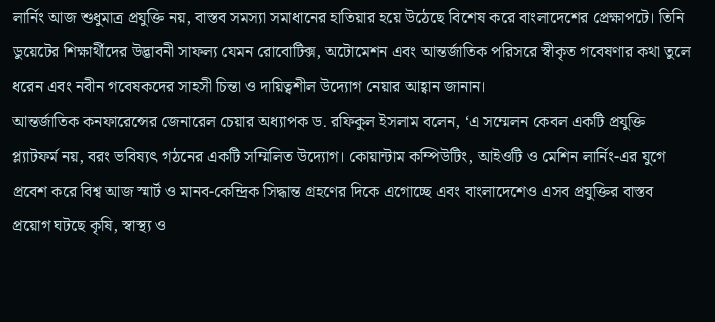লার্নিং আজ শুধুমাত্র প্রযুক্তি নয়, বাস্তব সমস্যা সমাধানের হাতিয়ার হয়ে উঠেছে বিশেষ করে বাংলাদেশের প্রেক্ষাপটে। তিনি ডুয়েটের শিক্ষার্থীদের উদ্ভাবনী সাফল্য যেমন রোবোটিক্স, অটোমেশন এবং আন্তর্জাতিক পরিসরে স্বীকৃত গবেষণার কথা তুলে ধরেন এবং নবীন গবেষকদের সাহসী চিন্তা ও দায়িত্বশীল উদ্যোগ নেয়ার আহ্বান জানান।
আন্তর্জাতিক কনফারেন্সের জেনারেল চেয়ার অধ্যাপক ড. রফিকুল ইসলাম বলেন, ‘এ সম্মেলন কেবল একটি প্রযুক্তি প্ল্যাটফর্ম নয়, বরং ভবিষ্যৎ গঠনের একটি সম্মিলিত উদ্যোগ। কোয়ান্টাম কম্পিউটিং, আইওটি ও মেশিন লার্নিং-এর যুগে প্রবেশ করে বিশ্ব আজ স্মার্ট ও মানব-কেন্দ্রিক সিদ্ধান্ত গ্রহণের দিকে এগোচ্ছে এবং বাংলাদেশেও এসব প্রযুক্তির বাস্তব প্রয়োগ ঘটছে কৃষি, স্বাস্থ্য ও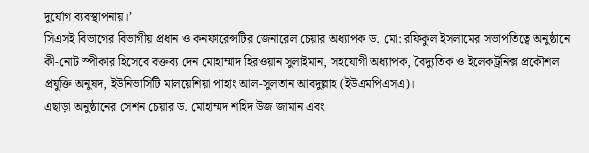দুর্যোগ ব্যবস্থাপনায়।’
সিএসই বিভাগের বিভাগীয় প্রধান ও কনফারেন্সটির জেনারেল চেয়ার অধ্যাপক ড. মো: রফিকুল ইসলামের সভাপতিত্বে অনুষ্ঠানে কী-নোট স্পীকার হিসেবে বক্তব্য দেন মোহাম্মাদ হিরওয়ান সুলাইমান, সহযোগী অধ্যাপক, বৈদ্যুতিক ও ইলেকট্রনিক্স প্রকৌশল প্রযুক্তি অনুষদ, ইউনিভার্সিটি মালয়েশিয়া পাহাং আল-সুলতান আবদুল্লাহ (ইউএমপিএসএ)।
এছাড়া অনুষ্ঠানের সেশন চেয়ার ড. মোহাম্মদ শহিদ উজ জামান এবং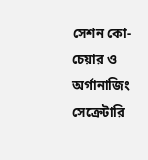সেশন কো-চেয়ার ও অর্গানাজিং সেক্রেটারি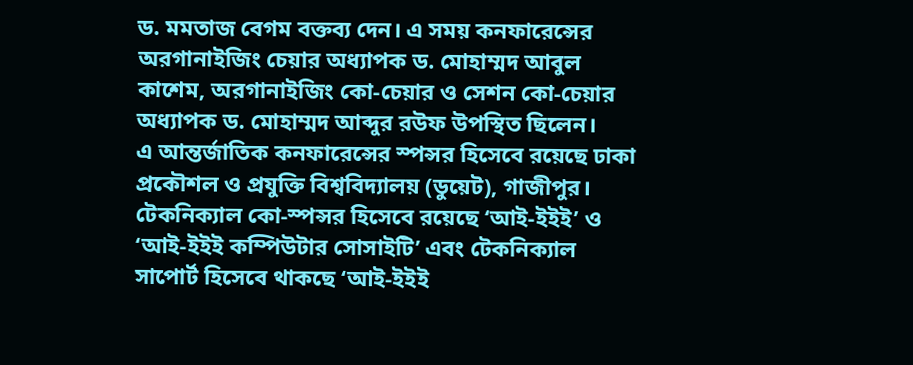ড. মমতাজ বেগম বক্তব্য দেন। এ সময় কনফারেন্সের অরগানাইজিং চেয়ার অধ্যাপক ড. মোহাম্মদ আবুল কাশেম, অরগানাইজিং কো-চেয়ার ও সেশন কো-চেয়ার অধ্যাপক ড. মোহাম্মদ আব্দুর রউফ উপস্থিত ছিলেন।
এ আন্তর্জাতিক কনফারেন্সের স্পন্সর হিসেবে রয়েছে ঢাকা প্রকৌশল ও প্রযুক্তি বিশ্ববিদ্যালয় (ডুয়েট), গাজীপুর। টেকনিক্যাল কো-স্পন্সর হিসেবে রয়েছে ‘আই-ইইই’ ও ‘আই-ইইই কম্পিউটার সোসাইটি’ এবং টেকনিক্যাল সাপোর্ট হিসেবে থাকছে ‘আই-ইইই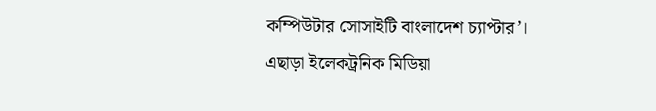কম্পিউটার সোসাইটি বাংলাদেশ চ্যাপ্টার’।
এছাড়া ইলেকট্রনিক মিডিয়া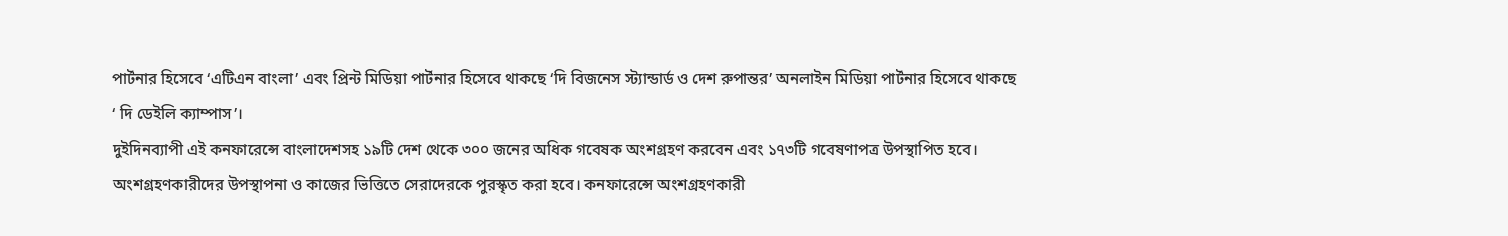পার্টনার হিসেবে ‘এটিএন বাংলা’ এবং প্রিন্ট মিডিয়া পার্টনার হিসেবে থাকছে ‘দি বিজনেস স্ট্যান্ডার্ড ও দেশ রুপান্তর’ অনলাইন মিডিয়া পার্টনার হিসেবে থাকছে ‘ দি ডেইলি ক্যাম্পাস’।
দুইদিনব্যাপী এই কনফারেন্সে বাংলাদেশসহ ১৯টি দেশ থেকে ৩০০ জনের অধিক গবেষক অংশগ্রহণ করবেন এবং ১৭৩টি গবেষণাপত্র উপস্থাপিত হবে।
অংশগ্রহণকারীদের উপস্থাপনা ও কাজের ভিত্তিতে সেরাদেরকে পুরস্কৃত করা হবে। কনফারেন্সে অংশগ্রহণকারী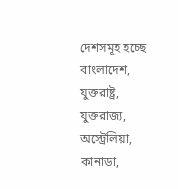দেশসমূহ হচ্ছে বাংলাদেশ, যুক্তরাষ্ট্র, যুক্তরাজ্য, অস্ট্রেলিয়া, কানাডা,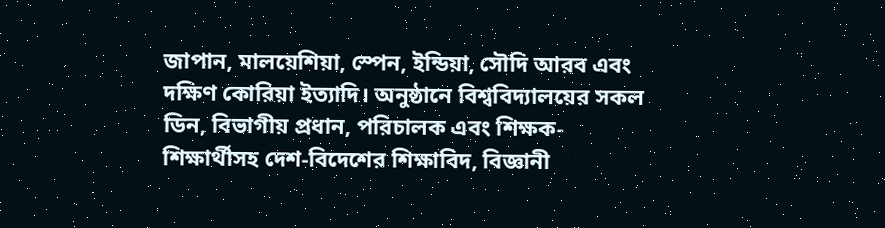জাপান, মালয়েশিয়া, স্পেন, ইন্ডিয়া, সৌদি আরব এবং দক্ষিণ কোরিয়া ইত্যাদি। অনুষ্ঠানে বিশ্ববিদ্যালয়ের সকল ডিন, বিভাগীয় প্রধান, পরিচালক এবং শিক্ষক-শিক্ষার্থীসহ দেশ-বিদেশের শিক্ষাবিদ, বিজ্ঞানী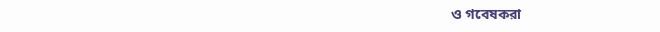ও গবেষকরা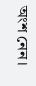অংশ নেন।